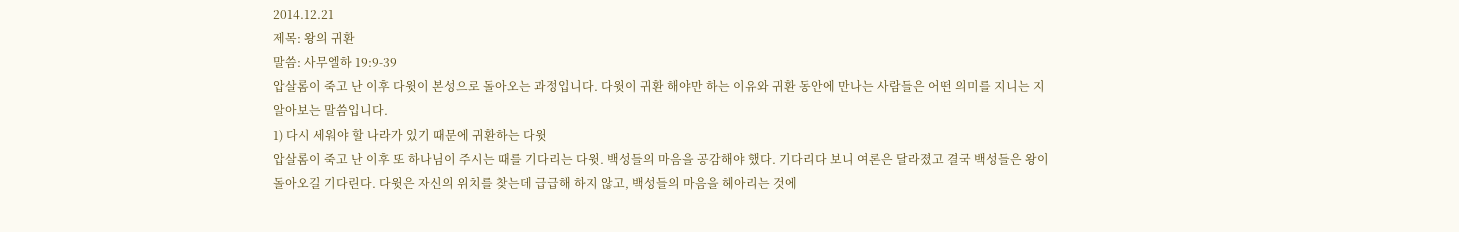2014.12.21
제목: 왕의 귀환
말씀: 사무엘하 19:9-39
압살롬이 죽고 난 이후 다윗이 본성으로 돌아오는 과정입니다. 다윗이 귀환 해야만 하는 이유와 귀환 동안에 만나는 사람들은 어떤 의미를 지니는 지 알아보는 말씀입니다.
1) 다시 세워야 할 나라가 있기 때문에 귀환하는 다윗
압살롬이 죽고 난 이후 또 하나님이 주시는 때를 기다리는 다윗. 백성들의 마음을 공감해야 했다. 기다리다 보니 여론은 달라졌고 결국 백성들은 왕이 돌아오길 기다린다. 다윗은 자신의 위치를 찾는데 급급해 하지 않고, 백성들의 마음을 헤아리는 것에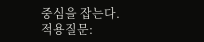중심을 잡는다.
적용질문: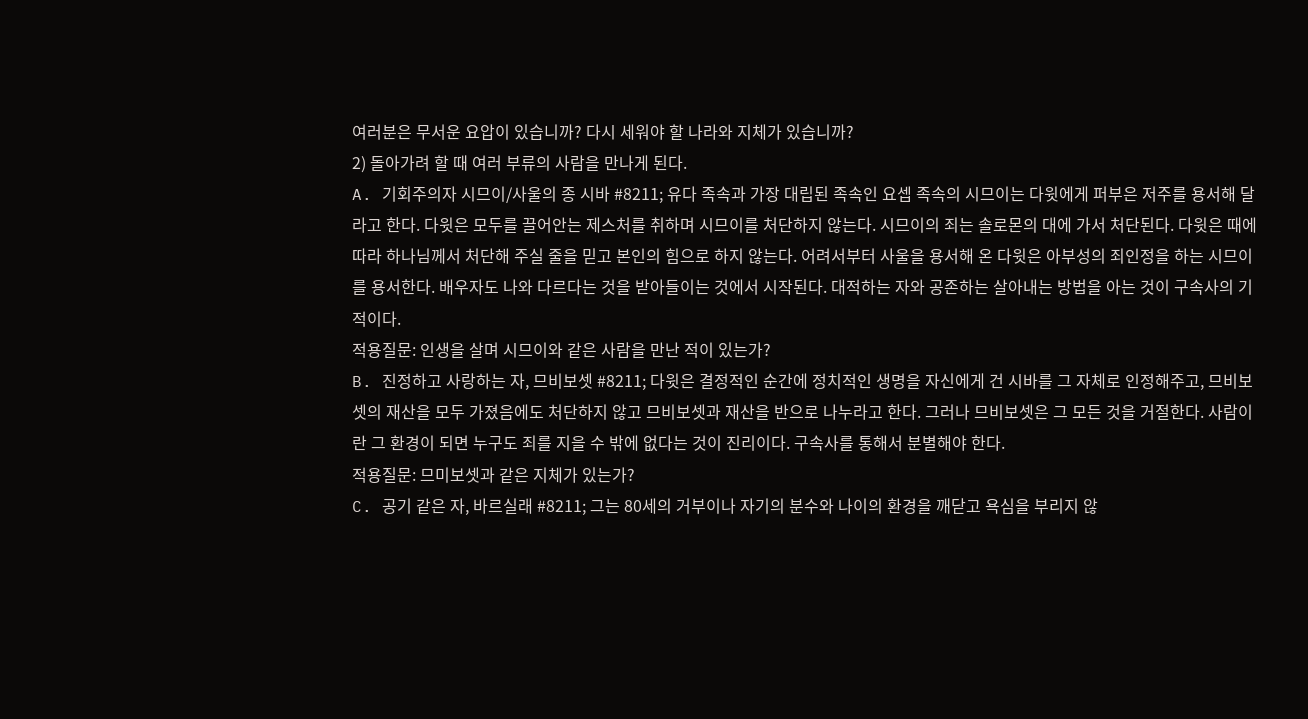여러분은 무서운 요압이 있습니까? 다시 세워야 할 나라와 지체가 있습니까?
2) 돌아가려 할 때 여러 부류의 사람을 만나게 된다.
A. 기회주의자 시므이/사울의 종 시바 #8211; 유다 족속과 가장 대립된 족속인 요셉 족속의 시므이는 다윗에게 퍼부은 저주를 용서해 달라고 한다. 다윗은 모두를 끌어안는 제스처를 취하며 시므이를 처단하지 않는다. 시므이의 죄는 솔로몬의 대에 가서 처단된다. 다윗은 때에 따라 하나님께서 처단해 주실 줄을 믿고 본인의 힘으로 하지 않는다. 어려서부터 사울을 용서해 온 다윗은 아부성의 죄인정을 하는 시므이를 용서한다. 배우자도 나와 다르다는 것을 받아들이는 것에서 시작된다. 대적하는 자와 공존하는 살아내는 방법을 아는 것이 구속사의 기적이다.
적용질문: 인생을 살며 시므이와 같은 사람을 만난 적이 있는가?
B. 진정하고 사랑하는 자, 므비보셋 #8211; 다윗은 결정적인 순간에 정치적인 생명을 자신에게 건 시바를 그 자체로 인정해주고, 므비보셋의 재산을 모두 가졌음에도 처단하지 않고 므비보셋과 재산을 반으로 나누라고 한다. 그러나 므비보셋은 그 모든 것을 거절한다. 사람이란 그 환경이 되면 누구도 죄를 지을 수 밖에 없다는 것이 진리이다. 구속사를 통해서 분별해야 한다.
적용질문: 므미보셋과 같은 지체가 있는가?
C. 공기 같은 자, 바르실래 #8211; 그는 80세의 거부이나 자기의 분수와 나이의 환경을 깨닫고 욕심을 부리지 않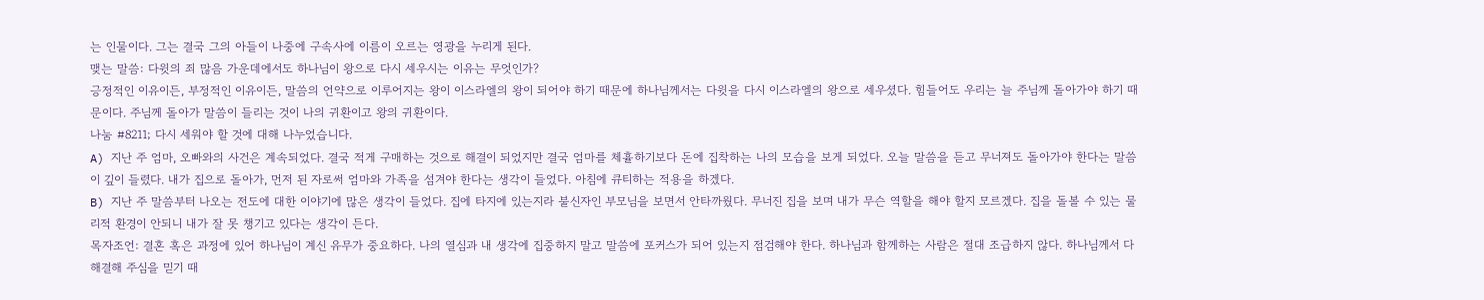는 인물이다. 그는 결국 그의 아들이 나중에 구속사에 이름이 오르는 영광을 누리게 된다.
맺는 말씀: 다윗의 죄 많음 가운데에서도 하나님이 왕으로 다시 세우시는 이유는 무엇인가?
긍정적인 이유이든, 부정적인 이유이든, 말씀의 언약으로 이루어지는 왕이 이스라엘의 왕이 되어야 하기 때문에 하나님께서는 다윗을 다시 이스라엘의 왕으로 세우셨다. 힘들어도 우리는 늘 주님께 돌아가야 하기 때문이다. 주님께 돌아가 말씀이 들리는 것이 나의 귀환이고 왕의 귀환이다.
나눔 #8211; 다시 세워야 할 것에 대해 나누었습니다.
A) 지난 주 엄마, 오빠와의 사건은 계속되었다. 결국 적게 구매하는 것으로 해결이 되었지만 결국 엄마를 체휼하기보다 돈에 집착하는 나의 모습을 보게 되었다. 오늘 말씀을 듣고 무너져도 돌아가야 한다는 말씀이 깊이 들렸다. 내가 집으로 돌아가, 먼저 된 자로써 엄마와 가족을 섬겨야 한다는 생각이 들었다. 아침에 큐티하는 적용을 하겠다.
B) 지난 주 말씀부터 나오는 전도에 대한 이야기에 많은 생각이 들었다. 집에 타지에 있는지라 불신자인 부모님을 보면서 안타까웠다. 무너진 집을 보며 내가 무슨 역할을 해야 할지 모르겠다. 집을 돌볼 수 있는 물리적 환경이 안되니 내가 잘 못 챙기고 있다는 생각이 든다.
목자조언: 결혼 혹은 과정에 있어 하나님이 계신 유무가 중요하다. 나의 열심과 내 생각에 집중하지 말고 말씀에 포커스가 되어 있는지 점검해야 한다. 하나님과 함께하는 사람은 절대 조급하지 않다. 하나님께서 다 해결해 주심을 믿기 때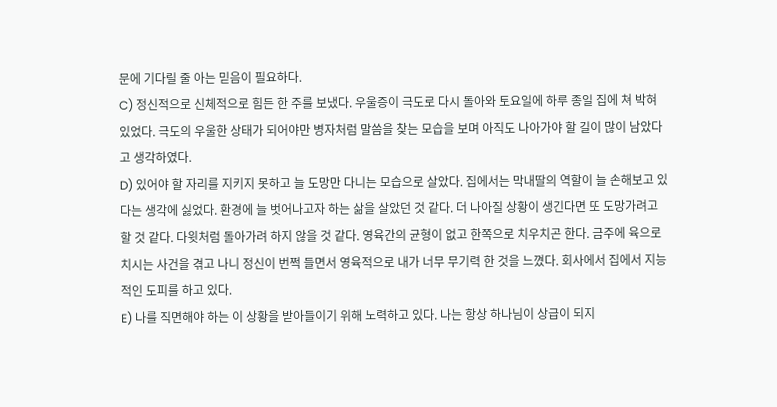문에 기다릴 줄 아는 믿음이 필요하다.
C) 정신적으로 신체적으로 힘든 한 주를 보냈다. 우울증이 극도로 다시 돌아와 토요일에 하루 종일 집에 쳐 박혀 있었다. 극도의 우울한 상태가 되어야만 병자처럼 말씀을 찾는 모습을 보며 아직도 나아가야 할 길이 많이 남았다고 생각하였다.
D) 있어야 할 자리를 지키지 못하고 늘 도망만 다니는 모습으로 살았다. 집에서는 막내딸의 역할이 늘 손해보고 있다는 생각에 싫었다. 환경에 늘 벗어나고자 하는 삶을 살았던 것 같다. 더 나아질 상황이 생긴다면 또 도망가려고 할 것 같다. 다윗처럼 돌아가려 하지 않을 것 같다. 영육간의 균형이 없고 한쪽으로 치우치곤 한다. 금주에 육으로 치시는 사건을 겪고 나니 정신이 번쩍 들면서 영육적으로 내가 너무 무기력 한 것을 느꼈다. 회사에서 집에서 지능적인 도피를 하고 있다.
E) 나를 직면해야 하는 이 상황을 받아들이기 위해 노력하고 있다. 나는 항상 하나님이 상급이 되지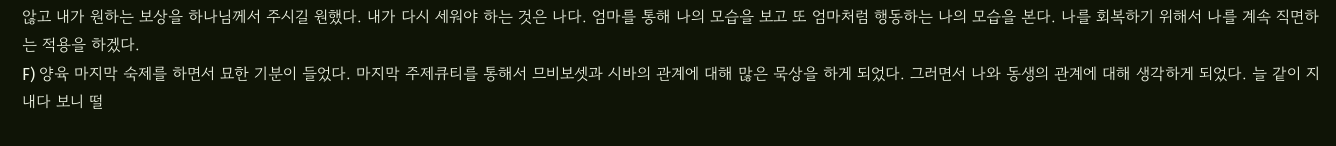않고 내가 원하는 보상을 하나님께서 주시길 원했다. 내가 다시 세워야 하는 것은 나다. 엄마를 통해 나의 모습을 보고 또 엄마처럼 행동하는 나의 모습을 본다. 나를 회복하기 위해서 나를 계속 직면하는 적용을 하겠다.
F) 양육 마지막 숙제를 하면서 묘한 기분이 들었다. 마지막 주제큐티를 통해서 므비보셋과 시바의 관계에 대해 많은 묵상을 하게 되었다. 그러면서 나와 동생의 관계에 대해 생각하게 되었다. 늘 같이 지내다 보니 떨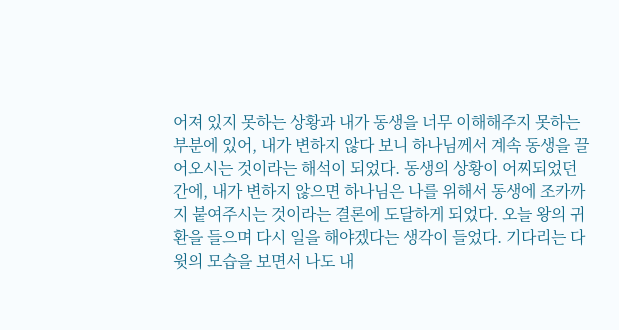어져 있지 못하는 상황과 내가 동생을 너무 이해해주지 못하는 부분에 있어, 내가 변하지 않다 보니 하나님께서 계속 동생을 끌어오시는 것이라는 해석이 되었다. 동생의 상황이 어찌되었던 간에, 내가 변하지 않으면 하나님은 나를 위해서 동생에 조카까지 붙여주시는 것이라는 결론에 도달하게 되었다. 오늘 왕의 귀환을 들으며 다시 일을 해야겠다는 생각이 들었다. 기다리는 다윗의 모습을 보면서 나도 내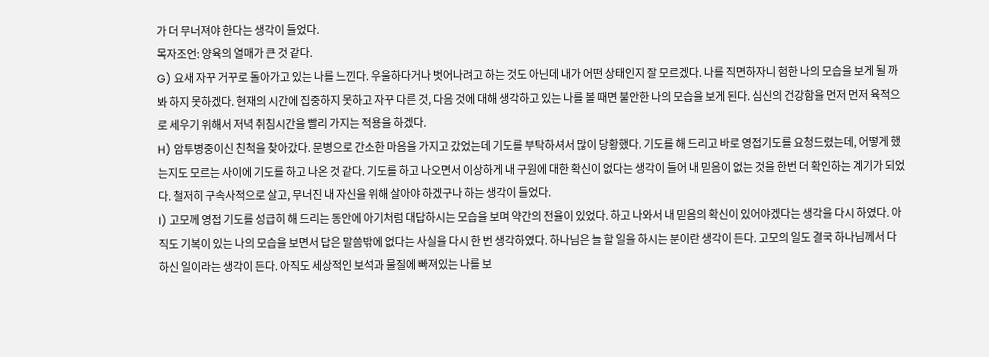가 더 무너져야 한다는 생각이 들었다.
목자조언: 양육의 열매가 큰 것 같다.
G) 요새 자꾸 거꾸로 돌아가고 있는 나를 느낀다. 우울하다거나 벗어나려고 하는 것도 아닌데 내가 어떤 상태인지 잘 모르겠다. 나를 직면하자니 험한 나의 모습을 보게 될 까봐 하지 못하겠다. 현재의 시간에 집중하지 못하고 자꾸 다른 것, 다음 것에 대해 생각하고 있는 나를 볼 때면 불안한 나의 모습을 보게 된다. 심신의 건강함을 먼저 먼저 육적으로 세우기 위해서 저녁 취침시간을 빨리 가지는 적용을 하겠다.
H) 암투병중이신 친척을 찾아갔다. 문병으로 간소한 마음을 가지고 갔었는데 기도를 부탁하셔서 많이 당황했다. 기도를 해 드리고 바로 영접기도를 요청드렸는데, 어떻게 했는지도 모르는 사이에 기도를 하고 나온 것 같다. 기도를 하고 나오면서 이상하게 내 구원에 대한 확신이 없다는 생각이 들어 내 믿음이 없는 것을 한번 더 확인하는 계기가 되었다. 철저히 구속사적으로 살고, 무너진 내 자신을 위해 살아야 하겠구나 하는 생각이 들었다.
I) 고모께 영접 기도를 성급히 해 드리는 동안에 아기처럼 대답하시는 모습을 보며 약간의 전율이 있었다. 하고 나와서 내 믿음의 확신이 있어야겠다는 생각을 다시 하였다. 아직도 기복이 있는 나의 모습을 보면서 답은 말씀밖에 없다는 사실을 다시 한 번 생각하였다. 하나님은 늘 할 일을 하시는 분이란 생각이 든다. 고모의 일도 결국 하나님께서 다 하신 일이라는 생각이 든다. 아직도 세상적인 보석과 물질에 빠져있는 나를 보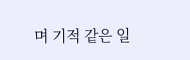며 기적 같은 일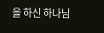을 하신 하나님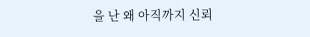을 난 왜 아직까지 신뢰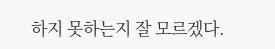하지 못하는지 잘 모르겠다.